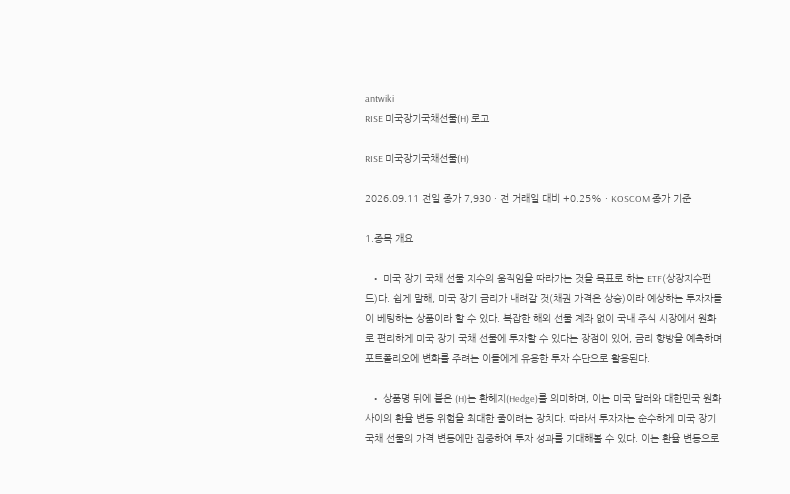antwiki
RISE 미국장기국채선물(H) 로고

RISE 미국장기국채선물(H)

2026.09.11 전일 종가 7,930 · 전 거래일 대비 +0.25% · KOSCOM 종가 기준

1.종목 개요

  • 미국 장기 국채 선물 지수의 움직임을 따라가는 것을 목표로 하는 ETF(상장지수펀드)다. 쉽게 말해, 미국 장기 금리가 내려갈 것(채권 가격은 상승)이라 예상하는 투자자들이 베팅하는 상품이라 할 수 있다. 복잡한 해외 선물 계좌 없이 국내 주식 시장에서 원화로 편리하게 미국 장기 국채 선물에 투자할 수 있다는 장점이 있어, 금리 향방을 예측하며 포트폴리오에 변화를 주려는 이들에게 유용한 투자 수단으로 활용된다.

  • 상품명 뒤에 붙은 (H)는 환헤지(Hedge)를 의미하며, 이는 미국 달러와 대한민국 원화 사이의 환율 변동 위험을 최대한 줄이려는 장치다. 따라서 투자자는 순수하게 미국 장기 국채 선물의 가격 변동에만 집중하여 투자 성과를 기대해볼 수 있다. 이는 환율 변동으로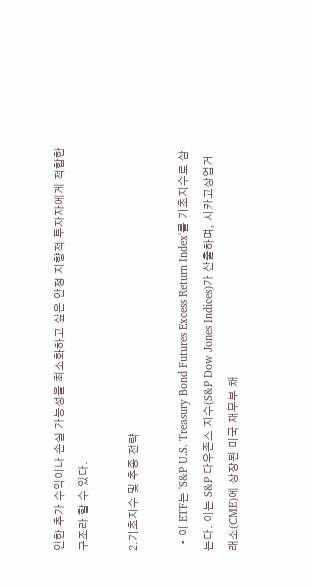인한 추가 수익이나 손실 가능성을 최소화하고 싶은 안정 지향적 투자자에게 적합한 구조라 할 수 있다.

2.기초지수 및 추종 전략

  • 이 ETF는 'S&P U.S. Treasury Bond Futures Excess Return Index'를 기초지수로 삼는다. 이는 S&P 다우존스 지수(S&P Dow Jones Indices)가 산출하며, 시카고상업거래소(CME)에 상장된 미국 재무부 채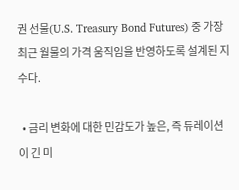권 선물(U.S. Treasury Bond Futures) 중 가장 최근 월물의 가격 움직임을 반영하도록 설계된 지수다.

  • 금리 변화에 대한 민감도가 높은, 즉 듀레이션이 긴 미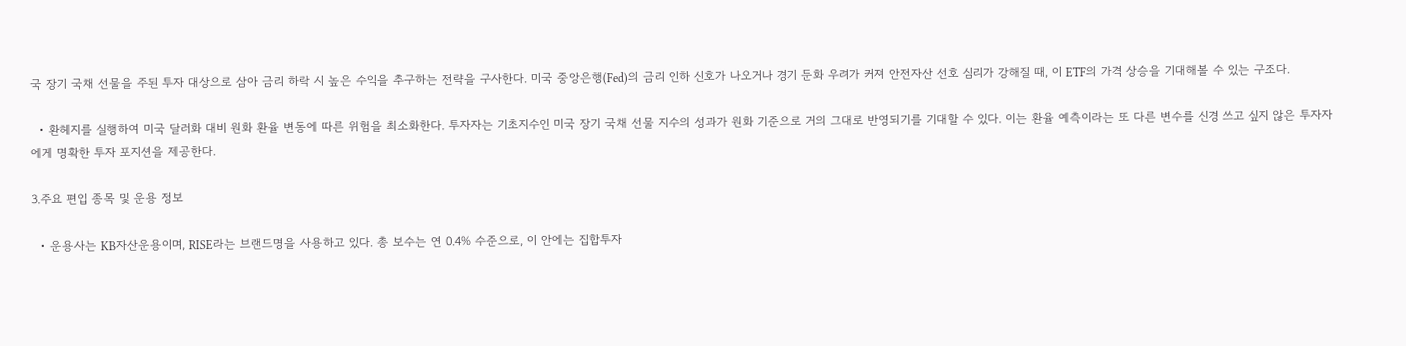국 장기 국채 선물을 주된 투자 대상으로 삼아 금리 하락 시 높은 수익을 추구하는 전략을 구사한다. 미국 중앙은행(Fed)의 금리 인하 신호가 나오거나 경기 둔화 우려가 커져 안전자산 선호 심리가 강해질 때, 이 ETF의 가격 상승을 기대해볼 수 있는 구조다.

  • 환헤지를 실행하여 미국 달러화 대비 원화 환율 변동에 따른 위험을 최소화한다. 투자자는 기초지수인 미국 장기 국채 선물 지수의 성과가 원화 기준으로 거의 그대로 반영되기를 기대할 수 있다. 이는 환율 예측이라는 또 다른 변수를 신경 쓰고 싶지 않은 투자자에게 명확한 투자 포지션을 제공한다.

3.주요 편입 종목 및 운용 정보

  • 운용사는 KB자산운용이며, RISE라는 브랜드명을 사용하고 있다. 총 보수는 연 0.4% 수준으로, 이 안에는 집합투자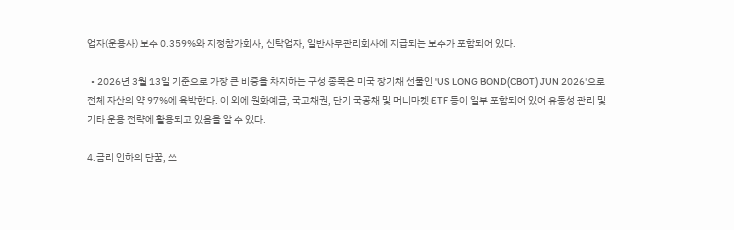업자(운용사) 보수 0.359%와 지정참가회사, 신탁업자, 일반사무관리회사에 지급되는 보수가 포함되어 있다.

  • 2026년 3월 13일 기준으로 가장 큰 비중을 차지하는 구성 종목은 미국 장기채 선물인 'US LONG BOND(CBOT) JUN 2026'으로 전체 자산의 약 97%에 육박한다. 이 외에 원화예금, 국고채권, 단기 국공채 및 머니마켓 ETF 등이 일부 포함되어 있어 유동성 관리 및 기타 운용 전략에 활용되고 있음을 알 수 있다.

4.금리 인하의 단꿈, 쓰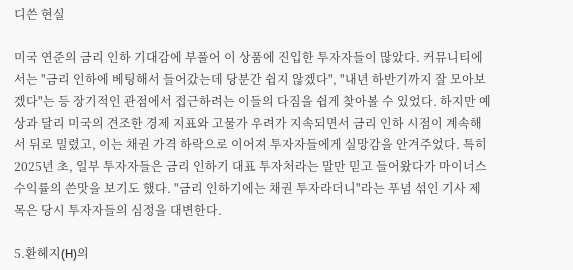디쓴 현실

미국 연준의 금리 인하 기대감에 부풀어 이 상품에 진입한 투자자들이 많았다. 커뮤니티에서는 "금리 인하에 베팅해서 들어갔는데 당분간 쉽지 않겠다", "내년 하반기까지 잘 모아보겠다"는 등 장기적인 관점에서 접근하려는 이들의 다짐을 쉽게 찾아볼 수 있었다. 하지만 예상과 달리 미국의 견조한 경제 지표와 고물가 우려가 지속되면서 금리 인하 시점이 계속해서 뒤로 밀렸고, 이는 채권 가격 하락으로 이어져 투자자들에게 실망감을 안겨주었다. 특히 2025년 초, 일부 투자자들은 금리 인하기 대표 투자처라는 말만 믿고 들어왔다가 마이너스 수익률의 쓴맛을 보기도 했다. "금리 인하기에는 채권 투자라더니"라는 푸념 섞인 기사 제목은 당시 투자자들의 심정을 대변한다.

5.환헤지(H)의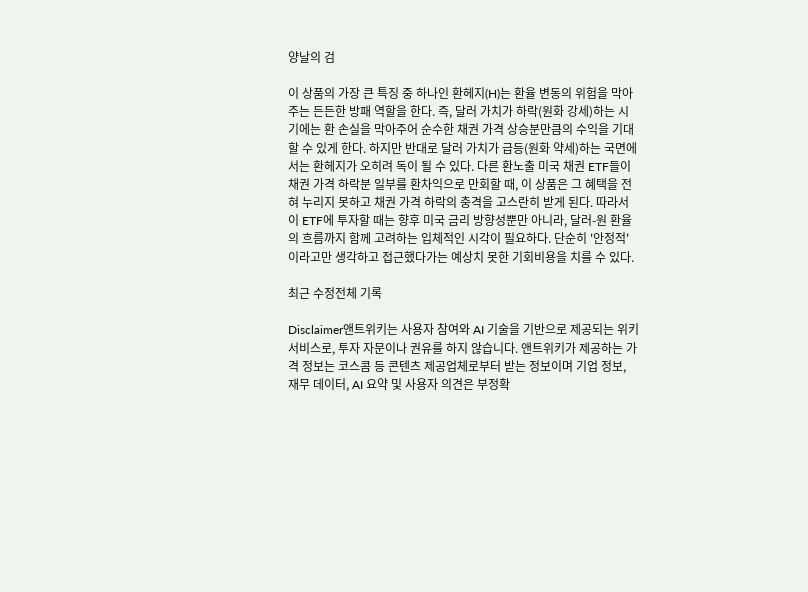양날의 검

이 상품의 가장 큰 특징 중 하나인 환헤지(H)는 환율 변동의 위험을 막아주는 든든한 방패 역할을 한다. 즉, 달러 가치가 하락(원화 강세)하는 시기에는 환 손실을 막아주어 순수한 채권 가격 상승분만큼의 수익을 기대할 수 있게 한다. 하지만 반대로 달러 가치가 급등(원화 약세)하는 국면에서는 환헤지가 오히려 독이 될 수 있다. 다른 환노출 미국 채권 ETF들이 채권 가격 하락분 일부를 환차익으로 만회할 때, 이 상품은 그 혜택을 전혀 누리지 못하고 채권 가격 하락의 충격을 고스란히 받게 된다. 따라서 이 ETF에 투자할 때는 향후 미국 금리 방향성뿐만 아니라, 달러-원 환율의 흐름까지 함께 고려하는 입체적인 시각이 필요하다. 단순히 '안정적'이라고만 생각하고 접근했다가는 예상치 못한 기회비용을 치를 수 있다.

최근 수정전체 기록

Disclaimer앤트위키는 사용자 참여와 AI 기술을 기반으로 제공되는 위키 서비스로, 투자 자문이나 권유를 하지 않습니다. 앤트위키가 제공하는 가격 정보는 코스콤 등 콘텐츠 제공업체로부터 받는 정보이며 기업 정보, 재무 데이터, AI 요약 및 사용자 의견은 부정확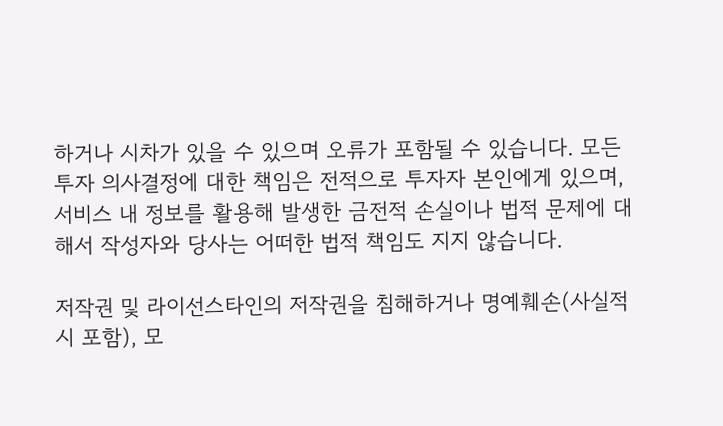하거나 시차가 있을 수 있으며 오류가 포함될 수 있습니다. 모든 투자 의사결정에 대한 책임은 전적으로 투자자 본인에게 있으며, 서비스 내 정보를 활용해 발생한 금전적 손실이나 법적 문제에 대해서 작성자와 당사는 어떠한 법적 책임도 지지 않습니다.

저작권 및 라이선스타인의 저작권을 침해하거나 명예훼손(사실적시 포함), 모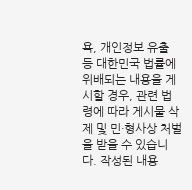욕, 개인정보 유출 등 대한민국 법률에 위배되는 내용을 게시할 경우, 관련 법령에 따라 게시물 삭제 및 민·형사상 처벌을 받을 수 있습니다. 작성된 내용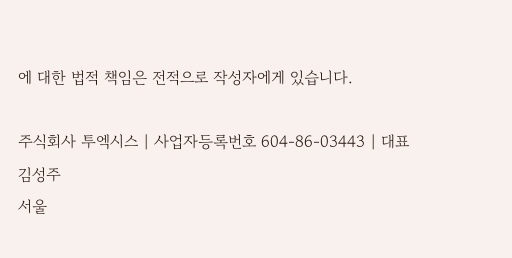에 대한 법적 책임은 전적으로 작성자에게 있습니다.

주식회사 투엑시스 | 사업자등록번호 604-86-03443 | 대표 김성주
서울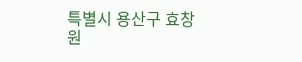특별시 용산구 효창원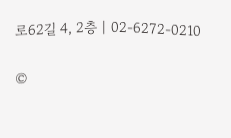로62길 4, 2층 | 02-6272-0210

©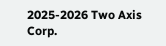2025-2026 Two Axis Corp.